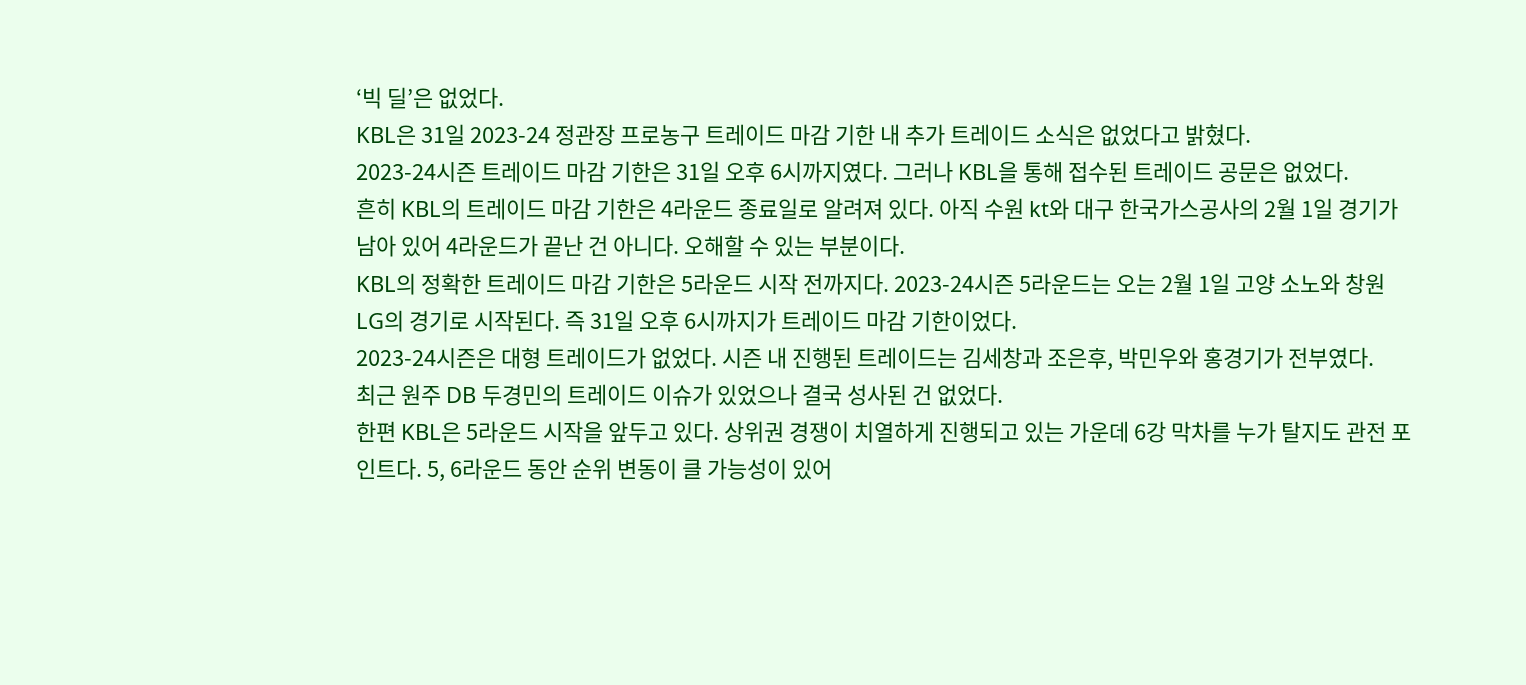‘빅 딜’은 없었다.
KBL은 31일 2023-24 정관장 프로농구 트레이드 마감 기한 내 추가 트레이드 소식은 없었다고 밝혔다.
2023-24시즌 트레이드 마감 기한은 31일 오후 6시까지였다. 그러나 KBL을 통해 접수된 트레이드 공문은 없었다.
흔히 KBL의 트레이드 마감 기한은 4라운드 종료일로 알려져 있다. 아직 수원 kt와 대구 한국가스공사의 2월 1일 경기가 남아 있어 4라운드가 끝난 건 아니다. 오해할 수 있는 부분이다.
KBL의 정확한 트레이드 마감 기한은 5라운드 시작 전까지다. 2023-24시즌 5라운드는 오는 2월 1일 고양 소노와 창원 LG의 경기로 시작된다. 즉 31일 오후 6시까지가 트레이드 마감 기한이었다.
2023-24시즌은 대형 트레이드가 없었다. 시즌 내 진행된 트레이드는 김세창과 조은후, 박민우와 홍경기가 전부였다.
최근 원주 DB 두경민의 트레이드 이슈가 있었으나 결국 성사된 건 없었다.
한편 KBL은 5라운드 시작을 앞두고 있다. 상위권 경쟁이 치열하게 진행되고 있는 가운데 6강 막차를 누가 탈지도 관전 포인트다. 5, 6라운드 동안 순위 변동이 클 가능성이 있어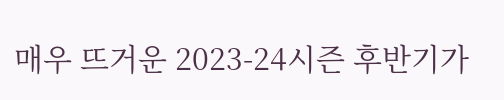매우 뜨거운 2023-24시즌 후반기가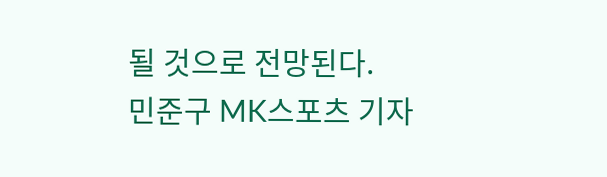될 것으로 전망된다.
민준구 MK스포츠 기자